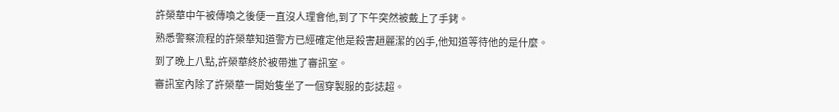許榮華中午被傳喚之後便一直沒人理會他,到了下午突然被戴上了手銬。
熟悉警察流程的許榮華知道警方已經確定他是殺害趙麗潔的凶手,他知道等待他的是什麼。
到了晚上八點,許榮華終於被帶進了審訊室。
審訊室內除了許榮華一開始隻坐了一個穿製服的彭誌超。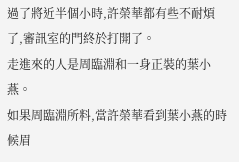過了將近半個小時,許榮華都有些不耐煩了,審訊室的門終於打開了。
走進來的人是周臨淵和一身正裝的葉小燕。
如果周臨淵所料,當許榮華看到葉小燕的時候眉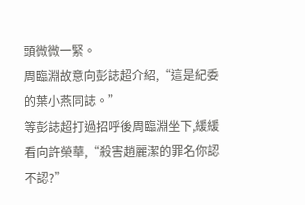頭微微一緊。
周臨淵故意向彭誌超介紹,“這是紀委的葉小燕同誌。”
等彭誌超打過招呼後周臨淵坐下,緩緩看向許榮華,“殺害趙麗潔的罪名你認不認?”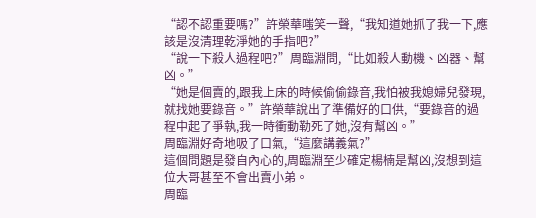“認不認重要嗎?”許榮華嗤笑一聲,“我知道她抓了我一下,應該是沒清理乾淨她的手指吧?”
“說一下殺人過程吧?”周臨淵問,“比如殺人動機、凶器、幫凶。”
“她是個賣的,跟我上床的時候偷偷錄音,我怕被我媳婦兒發現,就找她要錄音。”許榮華說出了準備好的口供,“要錄音的過程中起了爭執,我一時衝動勒死了她,沒有幫凶。”
周臨淵好奇地吸了口氣,“這麼講義氣?”
這個問題是發自內心的,周臨淵至少確定楊楠是幫凶,沒想到這位大哥甚至不會出賣小弟。
周臨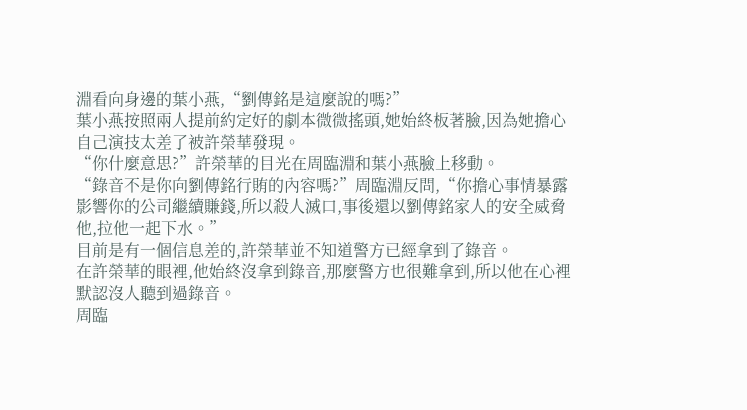淵看向身邊的葉小燕,“劉傳銘是這麼說的嗎?”
葉小燕按照兩人提前約定好的劇本微微搖頭,她始終板著臉,因為她擔心自己演技太差了被許榮華發現。
“你什麼意思?”許榮華的目光在周臨淵和葉小燕臉上移動。
“錄音不是你向劉傳銘行賄的內容嗎?”周臨淵反問,“你擔心事情暴露影響你的公司繼續賺錢,所以殺人滅口,事後還以劉傳銘家人的安全威脅他,拉他一起下水。”
目前是有一個信息差的,許榮華並不知道警方已經拿到了錄音。
在許榮華的眼裡,他始終沒拿到錄音,那麼警方也很難拿到,所以他在心裡默認沒人聽到過錄音。
周臨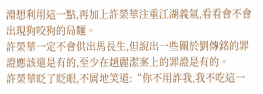淵想利用這一點,再加上許榮華注重江湖義氣,看看會不會出現狗咬狗的局麵。
許榮華一定不會供出馬長生,但說出一些關於劉傳銘的罪證應該還是有的,至少在趙麗潔案上的罪證是有的。
許榮華眨了眨眼,不屑地笑道:“你不用詐我,我不吃這一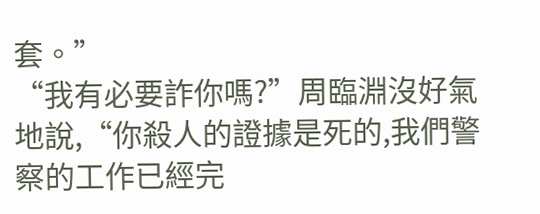套。”
“我有必要詐你嗎?”周臨淵沒好氣地說,“你殺人的證據是死的,我們警察的工作已經完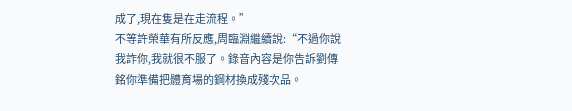成了,現在隻是在走流程。”
不等許榮華有所反應,周臨淵繼續說:“不過你說我詐你,我就很不服了。錄音內容是你告訴劉傳銘你準備把體育場的鋼材換成殘次品。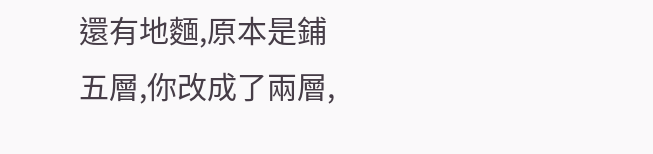還有地麵,原本是鋪五層,你改成了兩層,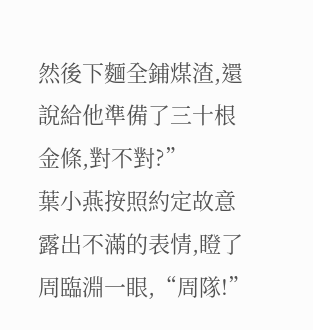然後下麵全鋪煤渣,還說給他準備了三十根金條,對不對?”
葉小燕按照約定故意露出不滿的表情,瞪了周臨淵一眼,“周隊!”